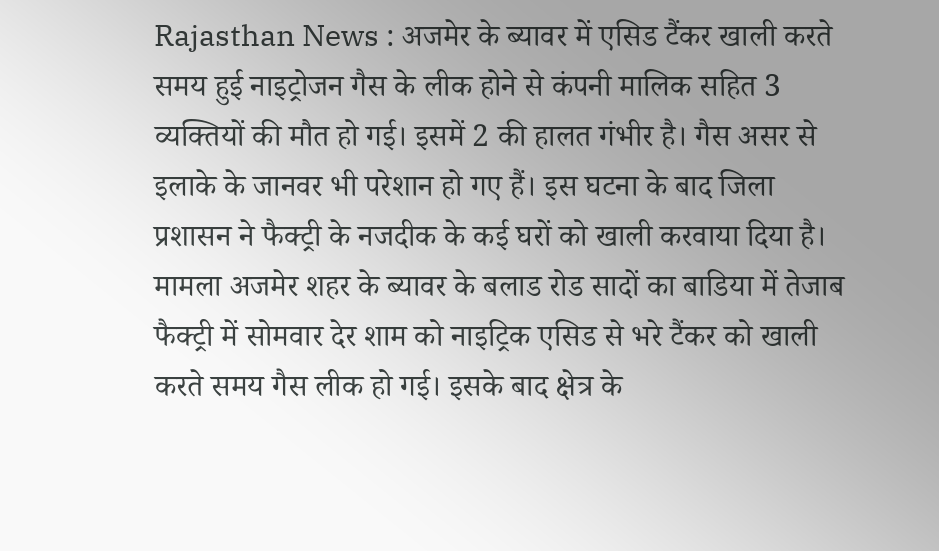Rajasthan News : अजमेर के ब्यावर में एसिड टैंकर खाली करते समय हुई नाइट्रोजन गैस के लीक होने से कंपनी मालिक सहित 3 व्यक्तियों की मौत हो गई। इसमें 2 की हालत गंभीर है। गैस असर से इलाके के जानवर भी परेशान हो गए हैं। इस घटना के बाद जिला प्रशासन ने फैक्ट्री के नजदीक के कई घरों को खाली करवाया दिया है। मामला अजमेर शहर के ब्यावर के बलाड रोड सादों का बाडिया में तेजाब फैक्ट्री में सोमवार देर शाम को नाइट्रिक एसिड से भरे टैंकर को खाली करते समय गैस लीक हो गई। इसके बाद क्षेत्र के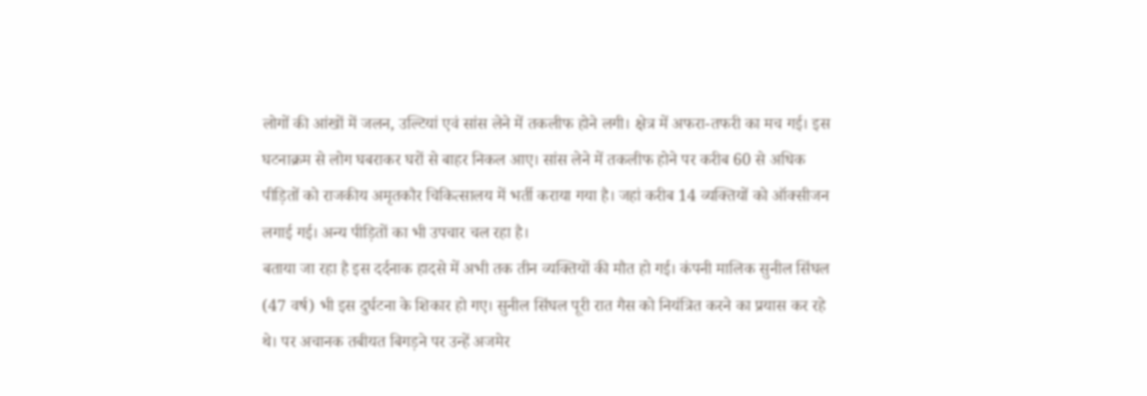लोगों की आंखों में जलन, उल्टियां एवं सांस लेने में तकलीफ होने लगी। क्षेत्र में अफरा-तफरी का मच गई। इस घटनाक्रम से लोग घबराकर घरों से बाहर निकल आए। सांस लेने में तकलीफ होने पर करीब 60 से अधिक पीड़ितों को राजकीय अमृतकौर चिकित्सालय में भर्ती कराया गया है। जहां करीब 14 व्यक्तियों को ऑक्सीजन लगाई गई। अन्य पीड़ितों का भी उपचार चल रहा है।
बताया जा रहा है इस दर्दनाक हादसे में अभी तक तीन व्यक्तियों की मौत हो गई। कंपनी मालिक सुनील सिंघल (47 वर्ष) भी इस दुर्घटना के शिकार हो गए। सुनील सिंघल पूरी रात गैस को नियंत्रित करने का प्रयास कर रहे थे। पर अचानक तबीयत बिगड़ने पर उन्हें अजमेर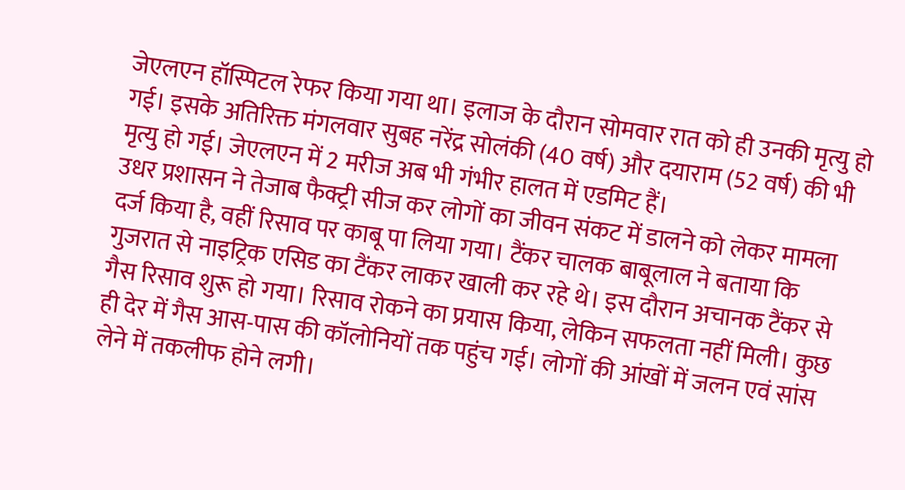जेएलएन हॉस्पिटल रेफर किया गया था। इलाज के दौरान सोमवार रात को ही उनकी मृत्यु हो गई। इसके अतिरिक्त मंगलवार सुबह नरेंद्र सोलंकी (40 वर्ष) और दयाराम (52 वर्ष) की भी मृत्यु हो गई। जेएलएन में 2 मरीज अब भी गंभीर हालत में एडमिट हैं।
उधर प्रशासन ने तेजाब फैक्ट्री सीज कर लोगों का जीवन संकट में डालने को लेकर मामला दर्ज किया है, वहीं रिसाव पर काबू पा लिया गया। टैंकर चालक बाबूलाल ने बताया कि गुजरात से नाइट्रिक एसिड का टैंकर लाकर खाली कर रहे थे। इस दौरान अचानक टैंकर से गैस रिसाव शुरू हो गया। रिसाव रोकने का प्रयास किया, लेकिन सफलता नहीं मिली। कुछ ही देर में गैस आस-पास की कॉलोनियों तक पहुंच गई। लोगों की आंखों में जलन एवं सांस लेने में तकलीफ होने लगी।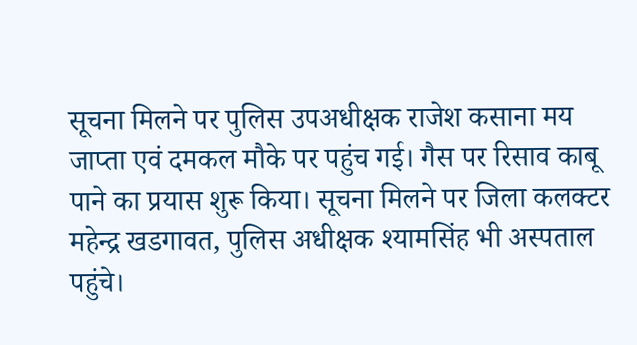सूचना मिलने पर पुलिस उपअधीक्षक राजेश कसाना मय जाप्ता एवं दमकल मौके पर पहुंच गई। गैस पर रिसाव काबू पाने का प्रयास शुरू किया। सूचना मिलने पर जिला कलक्टर महेन्द्र खडगावत, पुलिस अधीक्षक श्यामसिंह भी अस्पताल पहुंचे।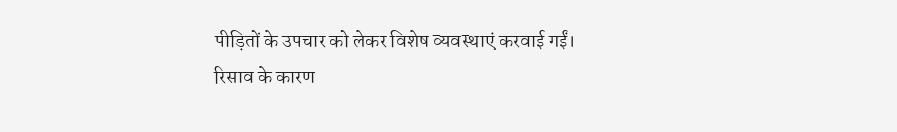पीड़ितों के उपचार को लेकर विशेष व्यवस्थाएं करवाई गईं।
रिसाव के कारण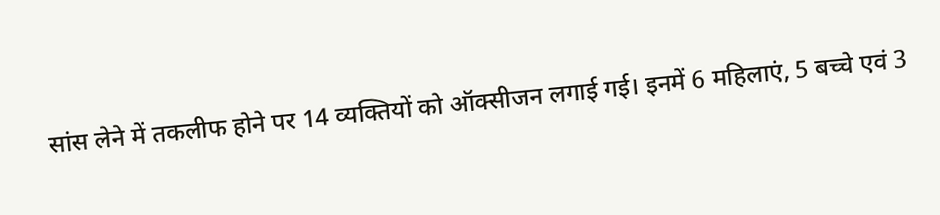सांस लेने में तकलीफ होने पर 14 व्यक्तियों को ऑक्सीजन लगाई गई। इनमें 6 महिलाएं, 5 बच्चे एवं 3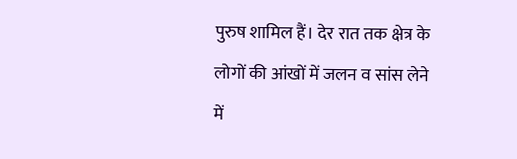पुरुष शामिल हैं। देर रात तक क्षेत्र के लोगों की आंखों में जलन व सांस लेने में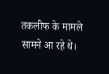तकलीफ के मामले सामने आ रहे थे।